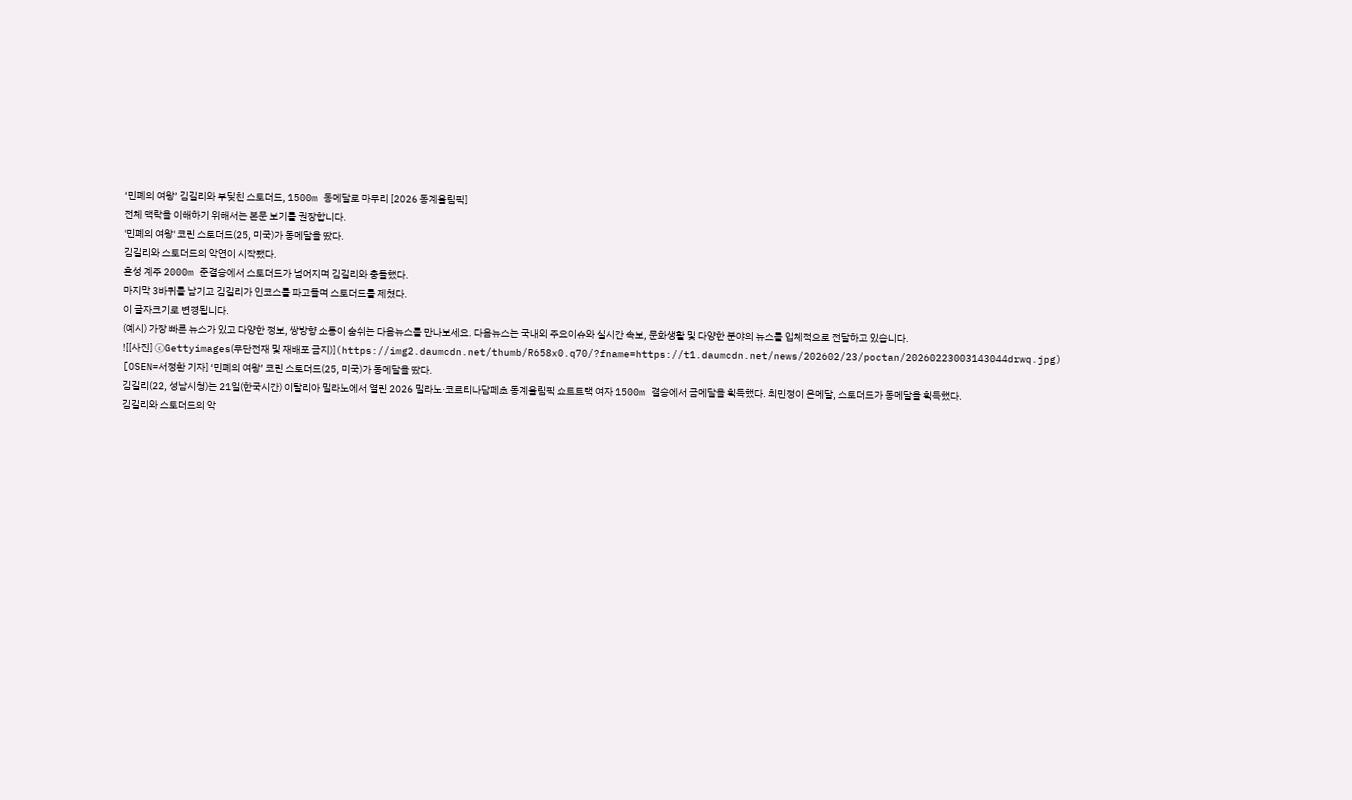‘민폐의 여왕’ 김길리와 부딪친 스토더드, 1500m 동메달로 마무리 [2026 동계올림픽]
전체 맥락을 이해하기 위해서는 본문 보기를 권장합니다.
'민폐의 여왕' 코린 스토더드(25, 미국)가 동메달을 땄다.
김길리와 스토더드의 악연이 시작됐다.
혼성 계주 2000m 준결승에서 스토더드가 넘어지며 김길리와 충돌했다.
마지막 3바퀴를 남기고 김길리가 인코스를 파고들며 스토더드를 제쳤다.
이 글자크기로 변경됩니다.
(예시) 가장 빠른 뉴스가 있고 다양한 정보, 쌍방향 소통이 숨쉬는 다음뉴스를 만나보세요. 다음뉴스는 국내외 주요이슈와 실시간 속보, 문화생활 및 다양한 분야의 뉴스를 입체적으로 전달하고 있습니다.
![[사진] ⓒGettyimages(무단전재 및 재배포 금지)](https://img2.daumcdn.net/thumb/R658x0.q70/?fname=https://t1.daumcdn.net/news/202602/23/poctan/20260223003143044drwq.jpg)
[OSEN=서정환 기자] ‘민폐의 여왕’ 코린 스토더드(25, 미국)가 동메달을 땄다.
김길리(22, 성남시청)는 21일(한국시간) 이탈리아 밀라노에서 열린 2026 밀라노·코르티나담페초 동계올림픽 쇼트트랙 여자 1500m 결승에서 금메달을 획득했다. 최민정이 은메달, 스토더드가 동메달을 획득했다.
김길리와 스토더드의 악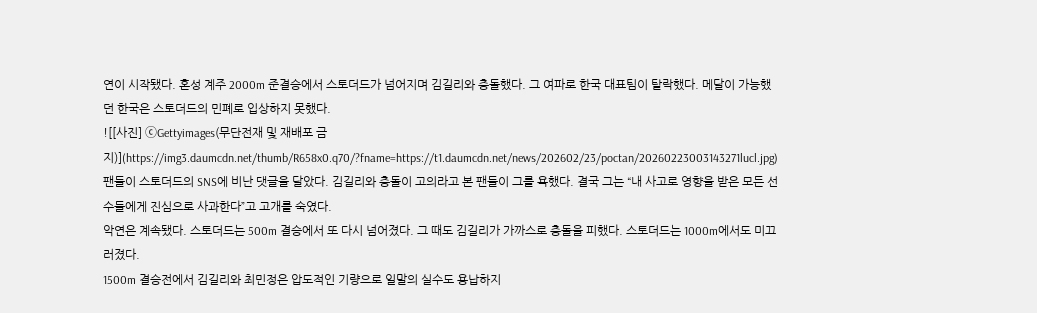연이 시작됐다. 혼성 계주 2000m 준결승에서 스토더드가 넘어지며 김길리와 충돌했다. 그 여파로 한국 대표팀이 탈락했다. 메달이 가능했던 한국은 스토더드의 민폐로 입상하지 못했다.
![[사진] ⓒGettyimages(무단전재 및 재배포 금지)](https://img3.daumcdn.net/thumb/R658x0.q70/?fname=https://t1.daumcdn.net/news/202602/23/poctan/20260223003143271lucl.jpg)
팬들이 스토더드의 SNS에 비난 댓글을 달았다. 김길리와 충돌이 고의라고 본 팬들이 그를 욕했다. 결국 그는 “내 사고로 영향을 받은 모든 선수들에게 진심으로 사과한다”고 고개를 숙였다.
악연은 계속됐다. 스토더드는 500m 결승에서 또 다시 넘어졌다. 그 때도 김길리가 가까스로 충돌을 피했다. 스토더드는 1000m에서도 미끄러졌다.
1500m 결승전에서 김길리와 최민정은 압도적인 기량으로 일말의 실수도 용납하지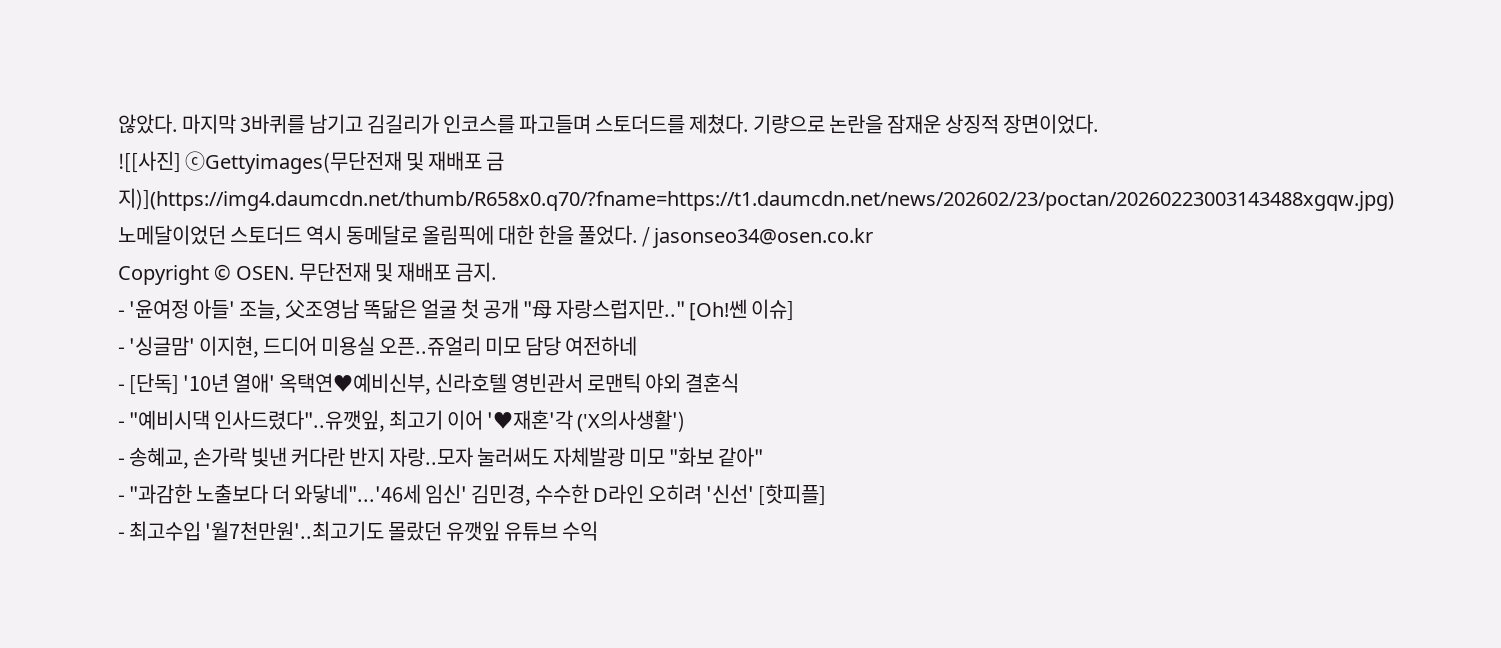않았다. 마지막 3바퀴를 남기고 김길리가 인코스를 파고들며 스토더드를 제쳤다. 기량으로 논란을 잠재운 상징적 장면이었다.
![[사진] ⓒGettyimages(무단전재 및 재배포 금지)](https://img4.daumcdn.net/thumb/R658x0.q70/?fname=https://t1.daumcdn.net/news/202602/23/poctan/20260223003143488xgqw.jpg)
노메달이었던 스토더드 역시 동메달로 올림픽에 대한 한을 풀었다. / jasonseo34@osen.co.kr
Copyright © OSEN. 무단전재 및 재배포 금지.
- '윤여정 아들' 조늘, 父조영남 똑닮은 얼굴 첫 공개 "母 자랑스럽지만.." [Oh!쎈 이슈]
- '싱글맘' 이지현, 드디어 미용실 오픈..쥬얼리 미모 담당 여전하네
- [단독] '10년 열애' 옥택연♥예비신부, 신라호텔 영빈관서 로맨틱 야외 결혼식
- "예비시댁 인사드렸다"..유깻잎, 최고기 이어 '♥재혼'각 ('X의사생활')
- 송혜교, 손가락 빛낸 커다란 반지 자랑..모자 눌러써도 자체발광 미모 "화보 같아"
- "과감한 노출보다 더 와닿네"...'46세 임신' 김민경, 수수한 D라인 오히려 '신선' [핫피플]
- 최고수입 '월7천만원'..최고기도 몰랐던 유깻잎 유튜브 수익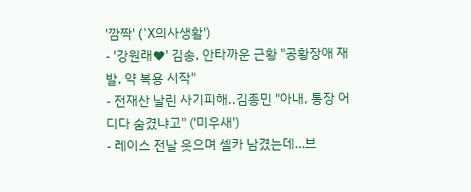'깜짝' ('X의사생활')
- '강원래♥' 김송, 안타까운 근황 "공황장애 재발, 약 복용 시작"
- 전재산 날린 사기피해..김종민 "아내, 통장 어디다 숨겼냐고" ('미우새')
- 레이스 전날 웃으며 셀카 남겼는데…브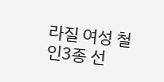라질 여성 철인3종 선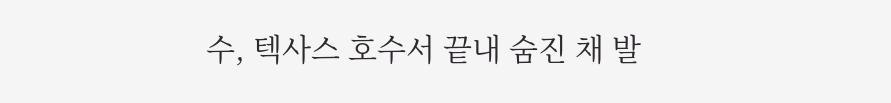수, 텍사스 호수서 끝내 숨진 채 발